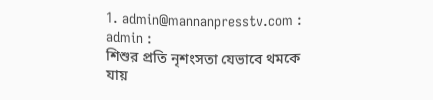1. admin@mannanpresstv.com : admin :
শিশুর প্রতি নৃশংসতা যেভাবে থমকে যায়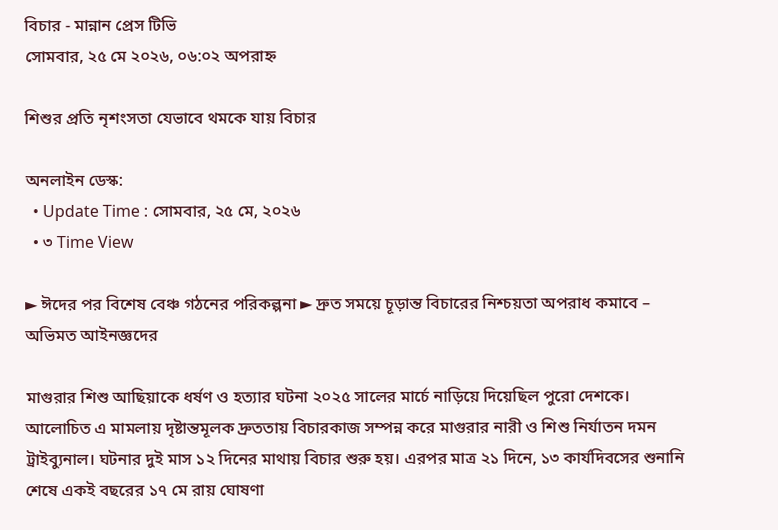বিচার - মান্নান প্রেস টিভি
সোমবার, ২৫ মে ২০২৬, ০৬:০২ অপরাহ্ন

শিশুর প্রতি নৃশংসতা যেভাবে থমকে যায় বিচার

অনলাইন ডেস্ক:
  • Update Time : সোমবার, ২৫ মে, ২০২৬
  • ৩ Time View

► ঈদের পর বিশেষ বেঞ্চ গঠনের পরিকল্পনা ► দ্রুত সময়ে চূড়ান্ত বিচারের নিশ্চয়তা অপরাধ কমাবে – অভিমত আইনজ্ঞদের

মাগুরার শিশু আছিয়াকে ধর্ষণ ও হত্যার ঘটনা ২০২৫ সালের মার্চে নাড়িয়ে দিয়েছিল পুরো দেশকে। আলোচিত এ মামলায় দৃষ্টান্তমূলক দ্রুততায় বিচারকাজ সম্পন্ন করে মাগুরার নারী ও শিশু নির্যাতন দমন ট্রাইব্যুনাল। ঘটনার দুই মাস ১২ দিনের মাথায় বিচার শুরু হয়। এরপর মাত্র ২১ দিনে, ১৩ কার্যদিবসের শুনানি শেষে একই বছরের ১৭ মে রায় ঘোষণা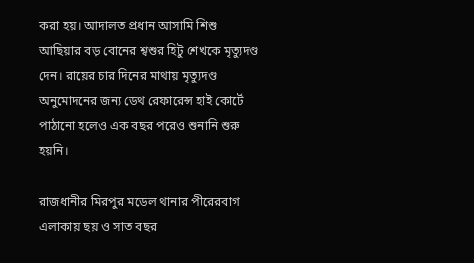করা হয়। আদালত প্রধান আসামি শিশু আছিয়ার বড় বোনের শ্বশুর হিটু শেখকে মৃত্যুদণ্ড দেন। রায়ের চার দিনের মাথায় মৃত্যুদণ্ড অনুমোদনের জন্য ডেথ রেফারেন্স হাই কোর্টে পাঠানো হলেও এক বছর পরেও শুনানি শুরু হয়নি।

রাজধানীর মিরপুর মডেল থানার পীরেরবাগ এলাকায় ছয় ও সাত বছর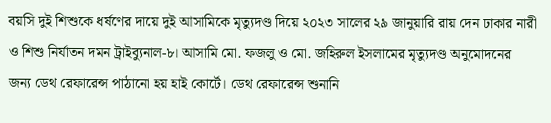বয়সি দুই শিশুকে ধর্ষণের দায়ে দুই আসামিকে মৃত্যুদণ্ড দিয়ে ২০২৩ সালের ২৯ জানুয়ারি রায় দেন ঢাকার নারী ও শিশু নির্যাতন দমন ট্রাইব্যুনাল-৮। আসামি মো. ফজলু ও মো. জহিরুল ইসলামের মৃত্যুদণ্ড অনুমোদনের জন্য ডেথ রেফারেন্স পাঠানো হয় হাই কোর্টে। ডেথ রেফারেন্স শুনানি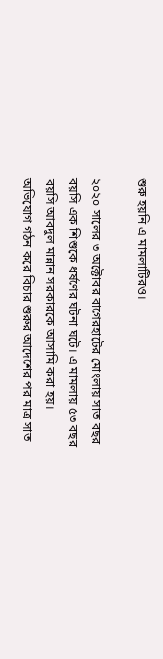শুরু হয়নি এ মামলাটিরও।

২০২০ সালের ৩ অক্টোবর বাগেরহাটের মোংলায় সাত বছর বয়সি এক শিশুকে ধর্ষণের ঘটনা ঘটে। এ মামলায় ৫৩ বছর বয়সি আবদুল মান্নান সরকারকে আসামি করা হয়। অভিযোগ গঠন করে বিচার শুরুর আদেশের পর মাত্র সাত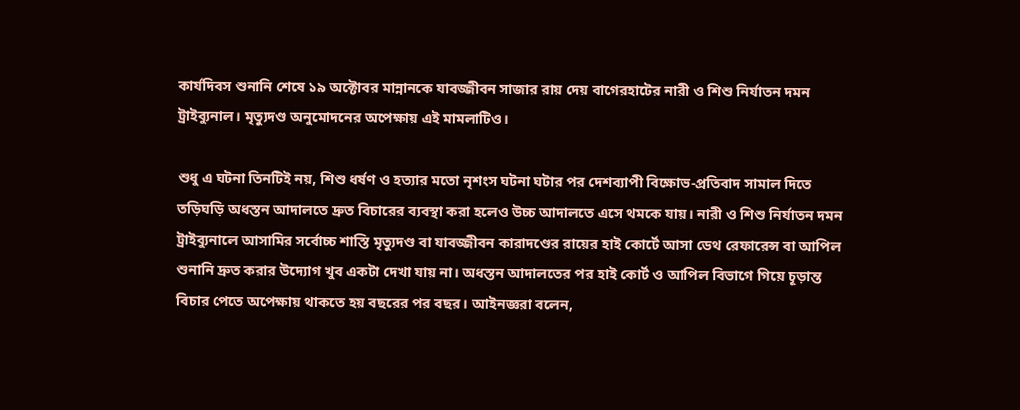কার্যদিবস শুনানি শেষে ১৯ অক্টোবর মান্নানকে যাবজ্জীবন সাজার রায় দেয় বাগেরহাটের নারী ও শিশু নির্যাতন দমন ট্রাইব্যুনাল। মৃত্যুদণ্ড অনুমোদনের অপেক্ষায় এই মামলাটিও।

শুধু এ ঘটনা তিনটিই নয়, শিশু ধর্ষণ ও হত্যার মতো নৃশংস ঘটনা ঘটার পর দেশব্যাপী বিক্ষোভ-প্রতিবাদ সামাল দিতে তড়িঘড়ি অধস্তন আদালতে দ্রুত বিচারের ব্যবস্থা করা হলেও উচ্চ আদালতে এসে থমকে যায়। নারী ও শিশু নির্যাতন দমন ট্রাইব্যুনালে আসামির সর্বোচ্চ শাস্তি মৃত্যুদণ্ড বা যাবজ্জীবন কারাদণ্ডের রায়ের হাই কোর্টে আসা ডেথ রেফারেন্স বা আপিল শুনানি দ্রুত করার উদ্যোগ খুব একটা দেখা যায় না। অধস্তন আদালতের পর হাই কোর্ট ও আপিল বিভাগে গিয়ে চূড়ান্ত বিচার পেতে অপেক্ষায় থাকতে হয় বছরের পর বছর। আইনজ্ঞরা বলেন,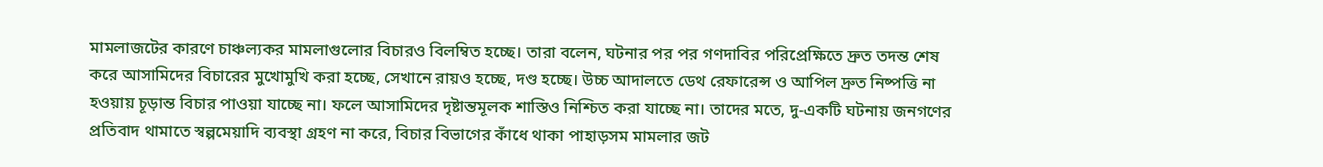মামলাজটের কারণে চাঞ্চল্যকর মামলাগুলোর বিচারও বিলম্বিত হচ্ছে। তারা বলেন, ঘটনার পর পর গণদাবির পরিপ্রেক্ষিতে দ্রুত তদন্ত শেষ করে আসামিদের বিচারের মুখোমুখি করা হচ্ছে, সেখানে রায়ও হচ্ছে, দণ্ড হচ্ছে। উচ্চ আদালতে ডেথ রেফারেন্স ও আপিল দ্রুত নিষ্পত্তি না হওয়ায় চূড়ান্ত বিচার পাওয়া যাচ্ছে না। ফলে আসামিদের দৃষ্টান্তমূলক শাস্তিও নিশ্চিত করা যাচ্ছে না। তাদের মতে, দু-একটি ঘটনায় জনগণের প্রতিবাদ থামাতে স্বল্পমেয়াদি ব্যবস্থা গ্রহণ না করে, বিচার বিভাগের কাঁধে থাকা পাহাড়সম মামলার জট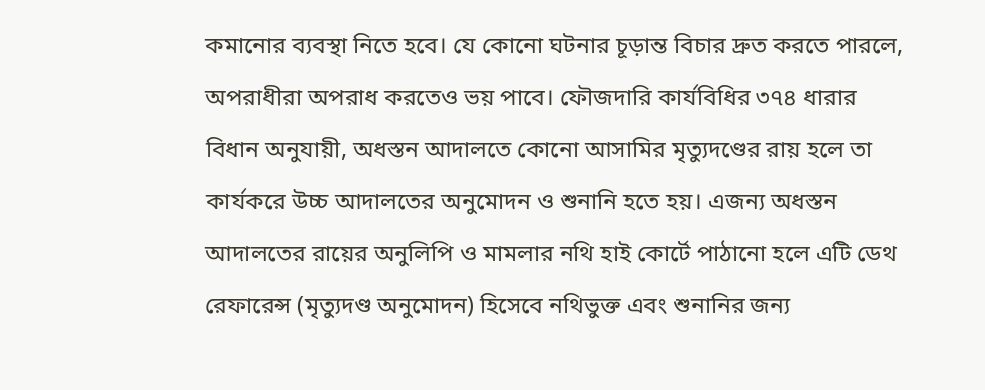কমানোর ব্যবস্থা নিতে হবে। যে কোনো ঘটনার চূড়ান্ত বিচার দ্রুত করতে পারলে, অপরাধীরা অপরাধ করতেও ভয় পাবে। ফৌজদারি কার্যবিধির ৩৭৪ ধারার বিধান অনুযায়ী, অধস্তন আদালতে কোনো আসামির মৃত্যুদণ্ডের রায় হলে তা কার্যকরে উচ্চ আদালতের অনুমোদন ও শুনানি হতে হয়। এজন্য অধস্তন আদালতের রায়ের অনুলিপি ও মামলার নথি হাই কোর্টে পাঠানো হলে এটি ডেথ রেফারেন্স (মৃত্যুদণ্ড অনুমোদন) হিসেবে নথিভুক্ত এবং শুনানির জন্য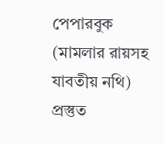পেপারবুক (মামলার রায়সহ যাবতীয় নথি) প্রস্তুত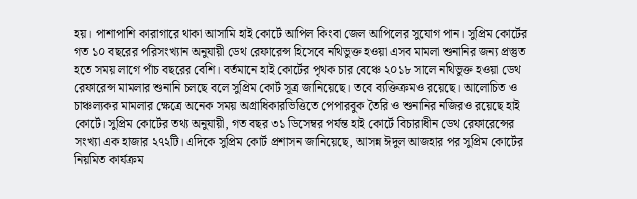হয়। পাশাপাশি কারাগারে থাকা আসামি হাই কোর্টে আপিল কিংবা জেল আপিলের সুযোগ পান। সুপ্রিম কোর্টের গত ১০ বছরের পরিসংখ্যান অনুযায়ী ডেথ রেফারেন্স হিসেবে নথিভুক্ত হওয়া এসব মামলা শুনানির জন্য প্রস্তুত হতে সময় লাগে পাঁচ বছরের বেশি। বর্তমানে হাই কোর্টের পৃথক চার বেঞ্চে ২০১৮ সালে নথিভুক্ত হওয়া ডেথ রেফারেন্স মামলার শুনানি চলছে বলে সুপ্রিম কোর্ট সূত্র জানিয়েছে। তবে ব্যক্তিক্রমও রয়েছে। আলোচিত ও চাঞ্চল্যকর মামলার ক্ষেত্রে অনেক সময় অগ্রাধিকারভিত্তিতে পেপারবুক তৈরি ও শুনানির নজিরও রয়েছে হাই কোর্টে। সুপ্রিম কোর্টের তথ্য অনুযায়ী, গত বছর ৩১ ডিসেম্বর পর্যন্ত হাই কোর্টে বিচারাধীন ডেথ রেফারেন্সের সংখ্যা এক হাজার ২৭২টি। এদিকে সুপ্রিম কোর্ট প্রশাসন জানিয়েছে, আসন্ন ঈদুল আজহার পর সুপ্রিম কোর্টের নিয়মিত কার্যক্রম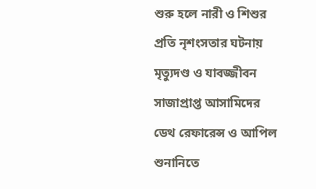শুরু হলে নারী ও শিশুর প্রতি নৃশংসতার ঘটনায় মৃত্যুদণ্ড ও যাবজ্জীবন সাজাপ্রাপ্ত আসামিদের ডেথ রেফারেন্স ও আপিল শুনানিতে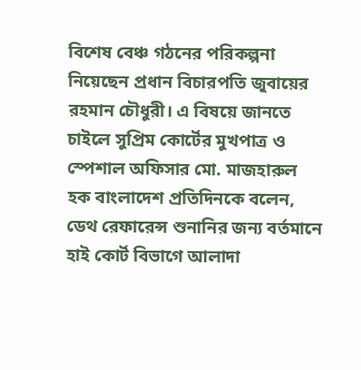বিশেষ বেঞ্চ গঠনের পরিকল্পনা নিয়েছেন প্রধান বিচারপতি জুবায়ের রহমান চৌধুরী। এ বিষয়ে জানতে চাইলে সুপ্রিম কোর্টের মুখপাত্র ও স্পেশাল অফিসার মো. মাজহারুল হক বাংলাদেশ প্রতিদিনকে বলেন, ডেথ রেফারেন্স শুনানির জন্য বর্তমানে হাই কোর্ট বিভাগে আলাদা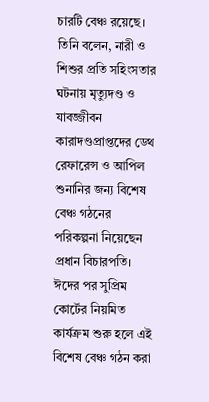চারটি বেঞ্চ রয়েছে। তিনি বলেন, নারী ও শিশুর প্রতি সহিংসতার ঘটনায় মৃত্যুদণ্ড ও যাবজ্জীবন কারাদণ্ডপ্রাপ্তদের ডেথ রেফারেন্স ও আপিল শুনানির জন্য বিশেষ বেঞ্চ গঠনের পরিকল্পনা নিয়েছেন প্রধান বিচারপতি। ঈদের পর সুপ্রিম কোর্টের নিয়মিত কার্যক্রম শুরু হলে এই বিশেষ বেঞ্চ গঠন করা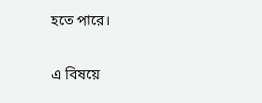হতে পারে।

এ বিষয়ে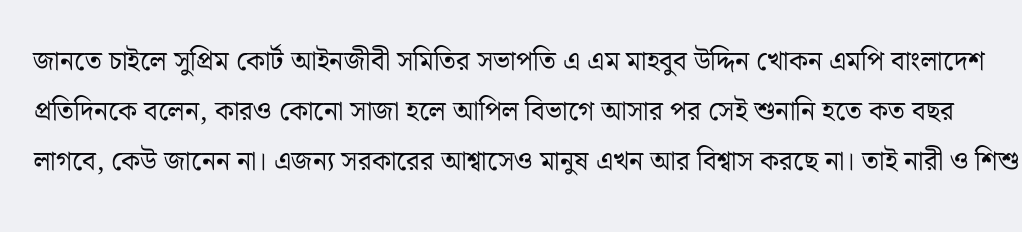জানতে চাইলে সুপ্রিম কোর্ট আইনজীবী সমিতির সভাপতি এ এম মাহবুব উদ্দিন খোকন এমপি বাংলাদেশ প্রতিদিনকে বলেন, কারও কোনো সাজা হলে আপিল বিভাগে আসার পর সেই শুনানি হতে কত বছর লাগবে, কেউ জানেন না। এজন্য সরকারের আশ্বাসেও মানুষ এখন আর বিশ্বাস করছে না। তাই নারী ও শিশু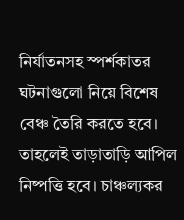নির্যাতনসহ স্পর্শকাতর ঘটনাগুলো নিয়ে বিশেষ বেঞ্চ তৈরি করতে হবে। তাহলেই তাড়াতাড়ি আপিল নিষ্পত্তি হবে। চাঞ্চল্যকর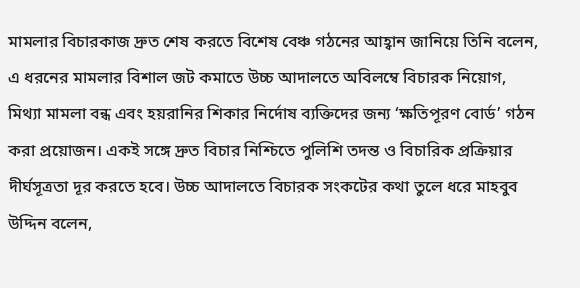মামলার বিচারকাজ দ্রুত শেষ করতে বিশেষ বেঞ্চ গঠনের আহ্বান জানিয়ে তিনি বলেন, এ ধরনের মামলার বিশাল জট কমাতে উচ্চ আদালতে অবিলম্বে বিচারক নিয়োগ, মিথ্যা মামলা বন্ধ এবং হয়রানির শিকার নির্দোষ ব্যক্তিদের জন্য ‘ক্ষতিপূরণ বোর্ড’ গঠন করা প্রয়োজন। একই সঙ্গে দ্রুত বিচার নিশ্চিতে পুলিশি তদন্ত ও বিচারিক প্রক্রিয়ার দীর্ঘসূত্রতা দূর করতে হবে। উচ্চ আদালতে বিচারক সংকটের কথা তুলে ধরে মাহবুব উদ্দিন বলেন,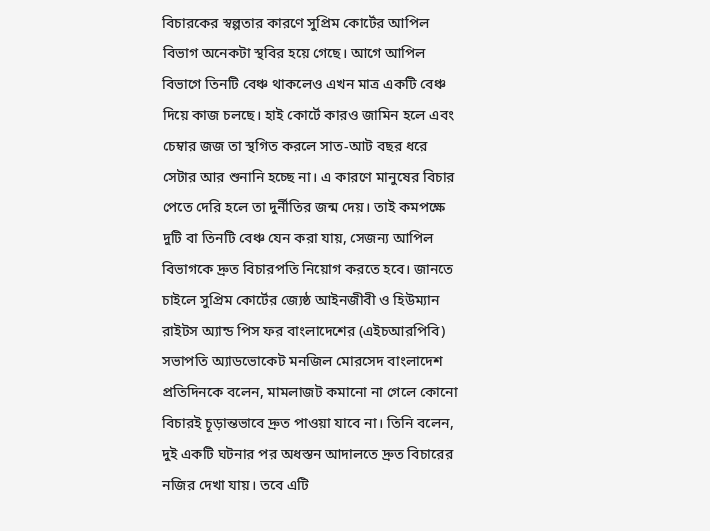বিচারকের স্বল্পতার কারণে সুপ্রিম কোর্টের আপিল বিভাগ অনেকটা স্থবির হয়ে গেছে। আগে আপিল বিভাগে তিনটি বেঞ্চ থাকলেও এখন মাত্র একটি বেঞ্চ দিয়ে কাজ চলছে। হাই কোর্টে কারও জামিন হলে এবং চেম্বার জজ তা স্থগিত করলে সাত-আট বছর ধরে সেটার আর শুনানি হচ্ছে না। এ কারণে মানুষের বিচার পেতে দেরি হলে তা দুর্নীতির জন্ম দেয়। তাই কমপক্ষে দুটি বা তিনটি বেঞ্চ যেন করা যায়, সেজন্য আপিল বিভাগকে দ্রুত বিচারপতি নিয়োগ করতে হবে। জানতে চাইলে সুপ্রিম কোর্টের জ্যেষ্ঠ আইনজীবী ও হিউম্যান রাইটস অ্যান্ড পিস ফর বাংলাদেশের (এইচআরপিবি) সভাপতি অ্যাডভোকেট মনজিল মোরসেদ বাংলাদেশ প্রতিদিনকে বলেন, মামলাজট কমানো না গেলে কোনো বিচারই চূড়ান্তভাবে দ্রুত পাওয়া যাবে না। তিনি বলেন, দুই একটি ঘটনার পর অধস্তন আদালতে দ্রুত বিচারের নজির দেখা যায়। তবে এটি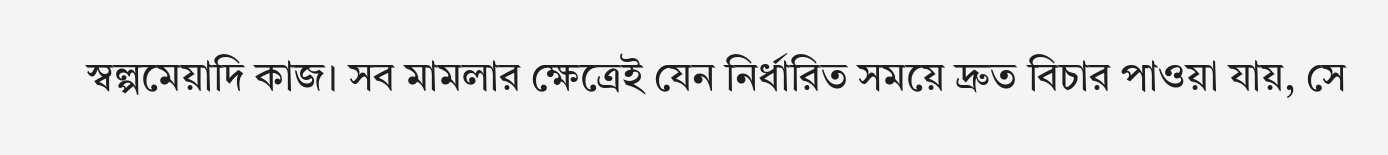স্বল্পমেয়াদি কাজ। সব মামলার ক্ষেত্রেই যেন নির্ধারিত সময়ে দ্রুত বিচার পাওয়া যায়, সে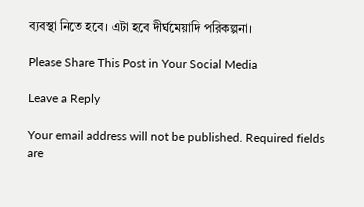ব্যবস্থা নিতে হবে। এটা হবে দীর্ঘমেয়াদি পরিকল্পনা।

Please Share This Post in Your Social Media

Leave a Reply

Your email address will not be published. Required fields are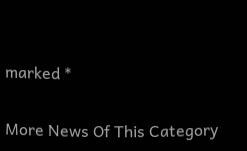marked *

More News Of This Category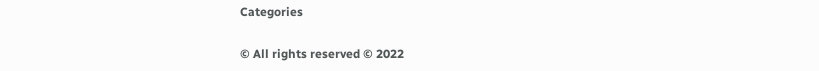Categories

© All rights reserved © 2022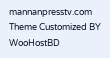mannanpresstv.com
Theme Customized BY WooHostBD